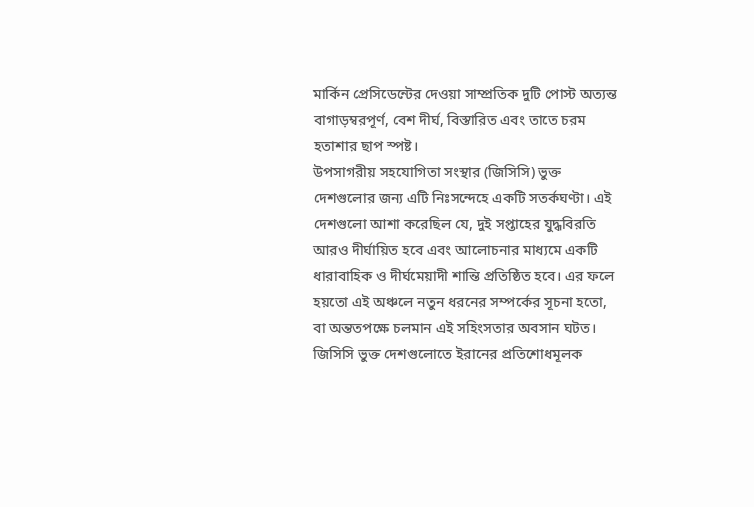মার্কিন প্রেসিডেন্টের দেওয়া সাম্প্রতিক দুটি পোস্ট অত্যন্ত বাগাড়ম্বরপূর্ণ, বেশ দীর্ঘ, বিস্তারিত এবং তাতে চরম হতাশার ছাপ স্পষ্ট।
উপসাগরীয় সহযোগিতা সংস্থার (জিসিসি) ভুক্ত দেশগুলোর জন্য এটি নিঃসন্দেহে একটি সতর্কঘণ্টা। এই দেশগুলো আশা করেছিল যে, দুই সপ্তাহের যুদ্ধবিরতি আরও দীর্ঘায়িত হবে এবং আলোচনার মাধ্যমে একটি ধারাবাহিক ও দীর্ঘমেয়াদী শান্তি প্রতিষ্ঠিত হবে। এর ফলে হয়তো এই অঞ্চলে নতুন ধরনের সম্পর্কের সূচনা হতো, বা অন্ততপক্ষে চলমান এই সহিংসতার অবসান ঘটত।
জিসিসি ভুক্ত দেশগুলোতে ইরানের প্রতিশোধমূলক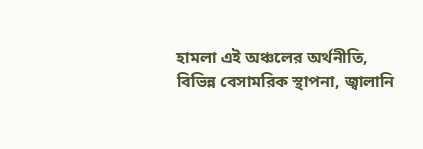হামলা এই অঞ্চলের অর্থনীতি, বিভিন্ন বেসামরিক স্থাপনা, জ্বালানি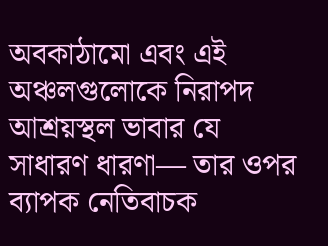অবকাঠামো এবং এই অঞ্চলগুলোকে নিরাপদ আশ্রয়স্থল ভাবার যে সাধারণ ধারণা— তার ওপর ব্যাপক নেতিবাচক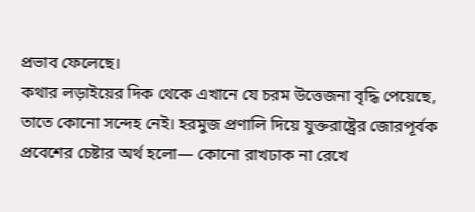প্রভাব ফেলেছে।
কথার লড়াইয়ের দিক থেকে এখানে যে চরম উত্তেজনা বৃদ্ধি পেয়েছে, তাতে কোনো সন্দেহ নেই। হরমুজ প্রণালি দিয়ে যুক্তরাষ্ট্রের জোরপূর্বক প্রবেশের চেষ্টার অর্থ হলো— কোনো রাখঢাক না রেখে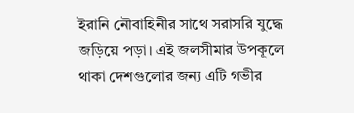ইরানি নৌবাহিনীর সাথে সরাসরি যুদ্ধে জড়িয়ে পড়া। এই জলসীমার উপকূলে থাকা দেশগুলোর জন্য এটি গভীর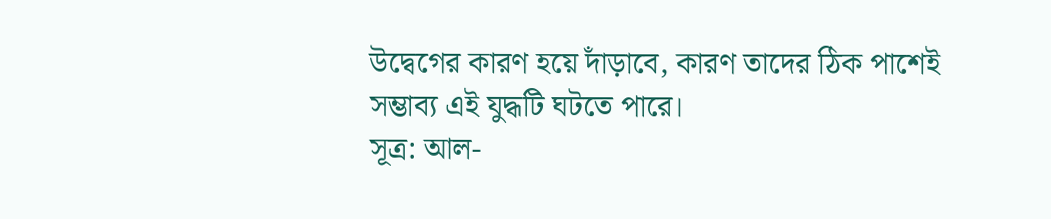উদ্বেগের কারণ হয়ে দাঁড়াবে, কারণ তাদের ঠিক পাশেই সম্ভাব্য এই যুদ্ধটি ঘটতে পারে।
সূত্র: আল-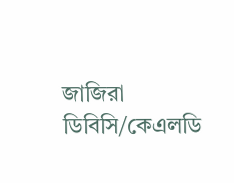জাজিরা
ডিবিসি/কেএলডি